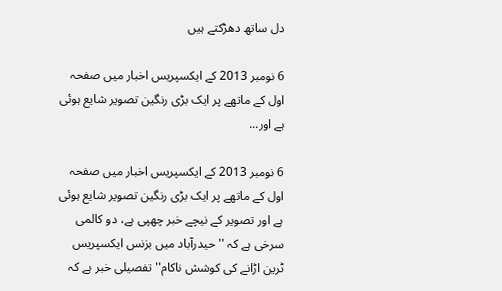دل ساتھ دھڑکتے ہیں

6 نومبر 2013 کے ایکسپریس اخبار میں صفحہ اول کے ماتھے پر ایک بڑی رنگین تصویر شایع ہوئی ہے اور...

6 نومبر 2013 کے ایکسپریس اخبار میں صفحہ اول کے ماتھے پر ایک بڑی رنگین تصویر شایع ہوئی ہے اور تصویر کے نیچے خبر چھپی ہے، دو کالمی سرخی ہے کہ ''حیدرآباد میں بزنس ایکسپریس ٹرین اڑانے کی کوشش ناکام'' تفصیلی خبر ہے کہ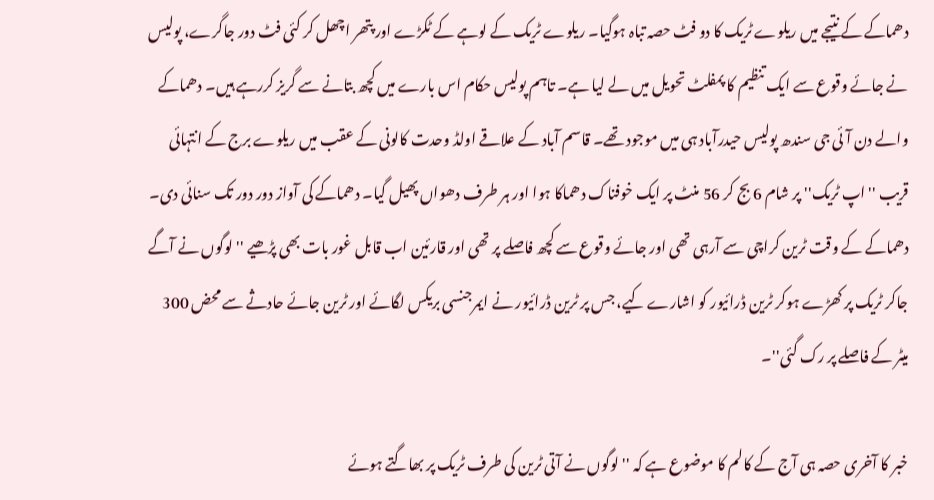دھماکے کے نتیجے میں ریلوے ٹریک کا دو فٹ حصہ تباہ ہوگیا۔ ریلوے ٹریک کے لوہے کے ٹکڑے اور پتھر اچھل کر کئی فٹ دور جاگرے، پولیس نے جائے وقوع سے ایک تنظیم کا پمفلٹ تحویل میں لے لیا ہے۔ تاہم پولیس حکام اس بارے میں کچھ بتانے سے گریز کررہے ہیں۔ دھماکے والے دن آئی جی سندھ پولیس حیدرآباد ہی میں موجود تھے۔ قاسم آباد کے علاقے اولڈ وحدت کالونی کے عقب میں ریلوے برج کے انتہائی قریب ''اپ ٹریک'' پر شام 6 بج کر 56 منٹ پر ایک خوفناک دھماکا ہوا اور ہر طرف دھواں پھیل گیا۔ دھماکے کی آواز دور دور تک سنائی دی۔ دھماکے کے وقت ٹرین کراچی سے آرہی تھی اور جائے وقوع سے کچھ فاصلے پر تھی اور قارئین اب قابل غور بات بھی پڑھیے ''لوگوں نے آگے جاکر ٹریک پر کھڑے ہوکر ٹرین ڈرائیور کو اشارے کیے، جس پر ٹرین ڈرائیور نے ایمرجنسی بریکس لگائے اور ٹرین جائے حادثے سے محض 300 میٹر کے فاصلے پر رک گئی''۔

خبر کا آخری حصہ ہی آج کے کالم کا موضوع ہے کہ ''لوگوں نے آتی ٹرین کی طرف ٹریک پر بھاگتے ہوئے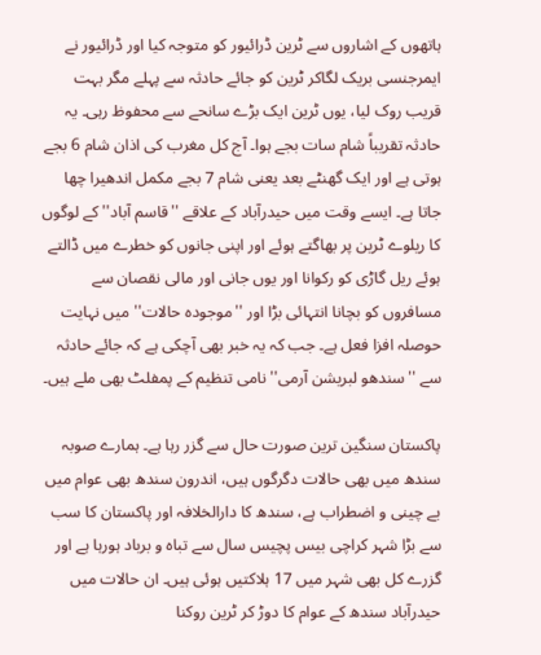ہاتھوں کے اشاروں سے ٹرین ڈرائیور کو متوجہ کیا اور ڈرائیور نے ایمرجنسی بریک لگاکر ٹرین کو جائے حادثہ سے پہلے مگر بہت قریب روک لیا، یوں ٹرین ایک بڑے سانحے سے محفوظ رہی۔ یہ حادثہ تقریباً شام سات بجے ہوا۔ آج کل مغرب کی اذان شام 6 بجے ہوتی ہے اور ایک گھنٹے بعد یعنی شام 7 بجے مکمل اندھیرا چھا جاتا ہے۔ ایسے وقت میں حیدرآباد کے علاقے ''قاسم آباد'' کے لوگوں کا ریلوے ٹرین پر بھاگتے ہوئے اور اپنی جانوں کو خطرے میں ڈالتے ہوئے ریل گاڑی کو رکوانا اور یوں جانی اور مالی نقصان سے مسافروں کو بچانا انتہائی بڑا اور ''موجودہ حالات'' میں نہایت حوصلہ افزا فعل ہے۔ جب کہ یہ خبر بھی آچکی ہے کہ جائے حادثہ سے ''سندھو لبریشن آرمی'' نامی تنظیم کے پمفلٹ بھی ملے ہیں۔

پاکستان سنگین ترین صورت حال سے گزر رہا ہے۔ ہمارے صوبہ سندھ میں بھی حالات دگرگوں ہیں، اندرون سندھ بھی عوام میں بے چینی و اضطراب ہے، سندھ کا دارالخلافہ اور پاکستان کا سب سے بڑا شہر کراچی بیس پچیس سال سے تباہ و برباد ہورہا ہے اور گزرے کل بھی شہر میں 17 ہلاکتیں ہوئی ہیں۔ ان حالات میں حیدرآباد سندھ کے عوام کا دوڑ کر ٹرین روکنا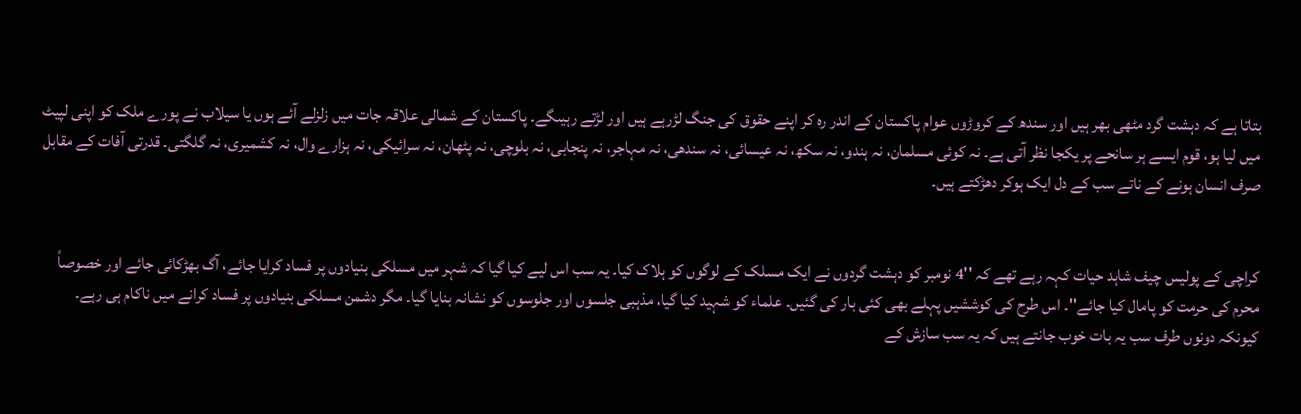بتاتا ہے کہ دہشت گرد مٹھی بھر ہیں اور سندھ کے کروڑوں عوام پاکستان کے اندر رہ کر اپنے حقوق کی جنگ لڑرہے ہیں اور لڑتے رہیںگے۔ پاکستان کے شمالی علاقہ جات میں زلزلے آئے ہوں یا سیلاب نے پورے ملک کو اپنی لپیٹ میں لیا ہو، قوم ایسے ہر سانحے پر یکجا نظر آتی ہے۔ نہ کوئی مسلمان، نہ ہندو، نہ سکھ، نہ عیسائی، نہ سندھی، نہ مہاجر، نہ پنجابی، نہ بلوچی، نہ پٹھان، نہ سرائیکی، نہ ہزارے وال، نہ کشمیری، نہ گلگتی۔ قدرتی آفات کے مقابل صرف انسان ہونے کے ناتے سب کے دل ایک ہوکر دھڑکتے ہیں۔


کراچی کے پولیس چیف شاہد حیات کہہ رہے تھے کہ ''4 نومبر کو دہشت گردوں نے ایک مسلک کے لوگوں کو ہلاک کیا۔ یہ سب اس لیے کیا گیا کہ شہر میں مسلکی بنیادوں پر فساد کرایا جائے، آگ بھڑکائی جائے اور خصوصاً محرم کی حرمت کو پامال کیا جائے''۔ اس طرح کی کوششیں پہلے بھی کئی بار کی گئیں۔ علماء کو شہید کیا گیا، مذہبی جلسوں اور جلوسوں کو نشانہ بنایا گیا۔ مگر دشمن مسلکی بنیادوں پر فساد کرانے میں ناکام ہی رہے۔ کیونکہ دونوں طرف سب یہ بات خوب جانتے ہیں کہ یہ سب سازش کے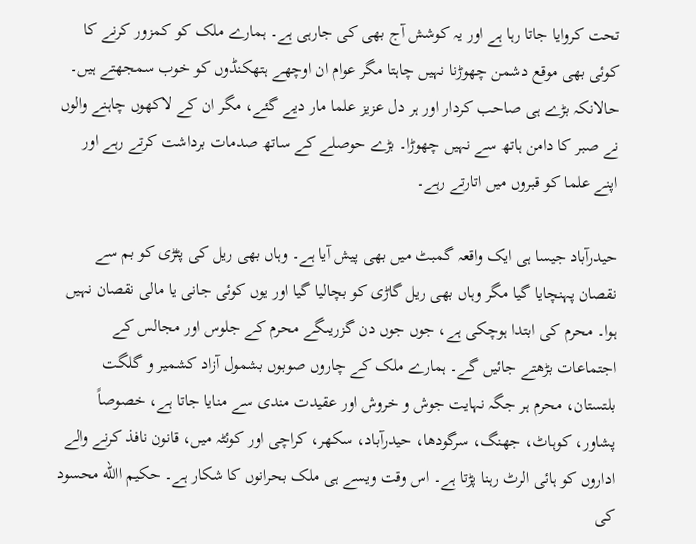تحت کروایا جاتا رہا ہے اور یہ کوشش آج بھی کی جارہی ہے۔ ہمارے ملک کو کمزور کرنے کا کوئی بھی موقع دشمن چھوڑنا نہیں چاہتا مگر عوام ان اوچھے ہتھکنڈوں کو خوب سمجھتے ہیں۔ حالانکہ بڑے ہی صاحب کردار اور ہر دل عزیز علما مار دیے گئے، مگر ان کے لاکھوں چاہنے والوں نے صبر کا دامن ہاتھ سے نہیں چھوڑا۔ بڑے حوصلے کے ساتھ صدمات برداشت کرتے رہے اور اپنے علما کو قبروں میں اتارتے رہے۔

حیدرآباد جیسا ہی ایک واقعہ گمبٹ میں بھی پیش آیا ہے۔ وہاں بھی ریل کی پٹڑی کو بم سے نقصان پہنچایا گیا مگر وہاں بھی ریل گاڑی کو بچالیا گیا اور یوں کوئی جانی یا مالی نقصان نہیں ہوا۔ محرم کی ابتدا ہوچکی ہے، جوں جوں دن گزریںگے محرم کے جلوس اور مجالس کے اجتماعات بڑھتے جائیں گے۔ ہمارے ملک کے چاروں صوبوں بشمول آزاد کشمیر و گلگت بلتستان، محرم ہر جگہ نہایت جوش و خروش اور عقیدت مندی سے منایا جاتا ہے، خصوصاً پشاور، کوہاٹ، جھنگ، سرگودھا، حیدرآباد، سکھر، کراچی اور کوئٹہ میں، قانون نافذ کرنے والے اداروں کو ہائی الرٹ رہنا پڑتا ہے۔ اس وقت ویسے ہی ملک بحرانوں کا شکار ہے۔ حکیم االله محسود کی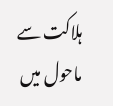ہلاکت سے ماحول میں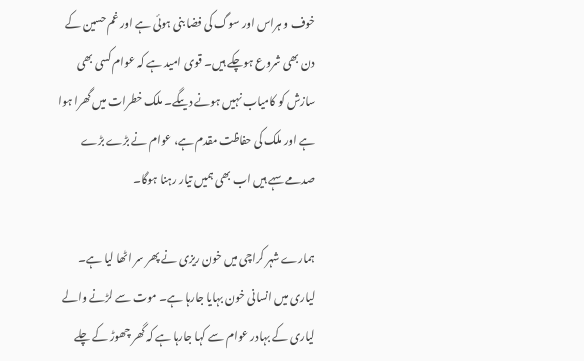خوف و ہراس اور سوگ کی فضا بنی ہوئی ہے اور غم حسین کے دن بھی شروع ہوچکے ہیں۔ قوی امید ہے کہ عوام کسی بھی سازش کو کامیاب نہیں ہونے دیںگے۔ ملک خطرات میں گھرا ہوا ہے اور ملک کی حفاظت مقدم ہے، عوام نے بڑے بڑے صدمے سہے ہیں اب بھی ہمیں تیار رہنا ہوگا۔

ہمارے شہر کراچی میں خون ریزی نے پھر سر اٹھا لیا ہے۔ لیاری میں انسانی خون بہایا جارہا ہے۔ موت سے لڑنے والے لیاری کے بہادر عوام سے کہا جارہا ہے کہ گھر چھوڑ کے چلے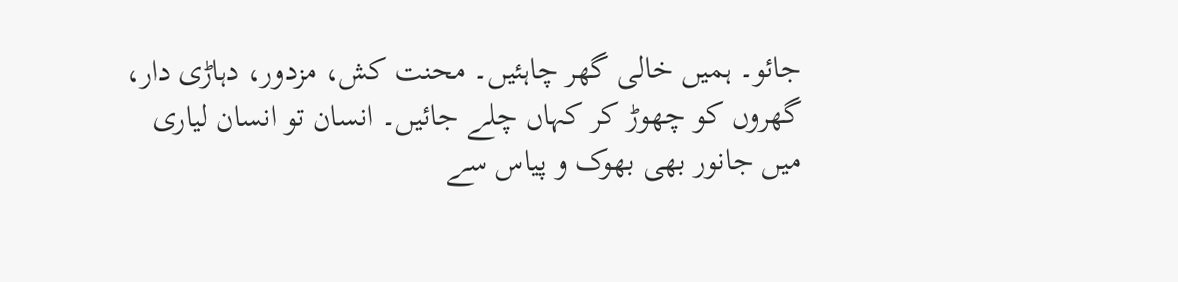جائو۔ ہمیں خالی گھر چاہئیں۔ محنت کش، مزدور، دہاڑی دار، گھروں کو چھوڑ کر کہاں چلے جائیں۔ انسان تو انسان لیاری میں جانور بھی بھوک و پیاس سے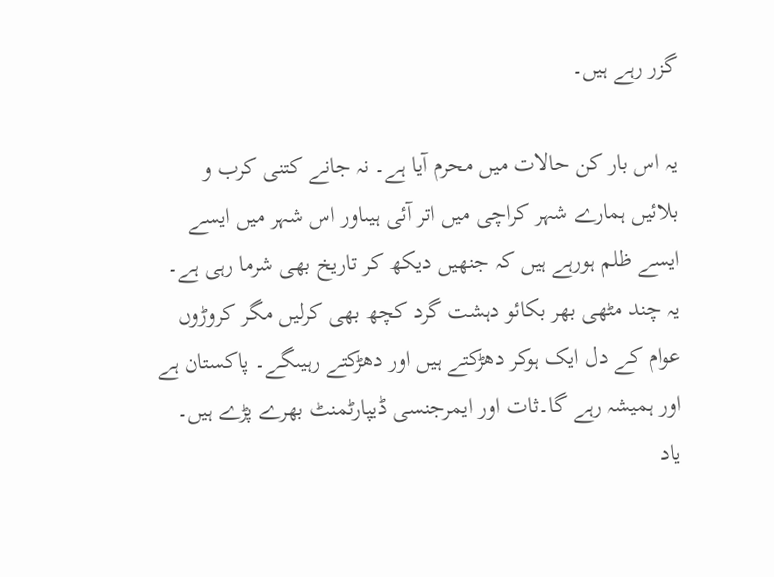گزر رہے ہیں۔

یہ اس بار کن حالات میں محرم آیا ہے۔ نہ جانے کتنی کرب و بلائیں ہمارے شہر کراچی میں اتر آئی ہیںاور اس شہر میں ایسے ایسے ظلم ہورہے ہیں کہ جنھیں دیکھ کر تاریخ بھی شرما رہی ہے۔ یہ چند مٹھی بھر بکائو دہشت گرد کچھ بھی کرلیں مگر کروڑوں عوام کے دل ایک ہوکر دھڑکتے ہیں اور دھڑکتے رہیںگے۔ پاکستان ہے اور ہمیشہ رہے گا۔ثات اور ایمرجنسی ڈیپارٹمنٹ بھرے پڑے ہیں۔ یاد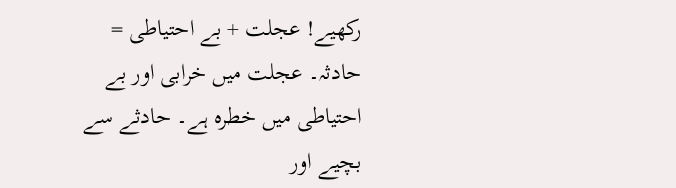رکھیے! عجلت + بے احتیاطی = حادثہ۔ عجلت میں خرابی اور بے احتیاطی میں خطرہ ہے۔ حادثے سے بچیے اور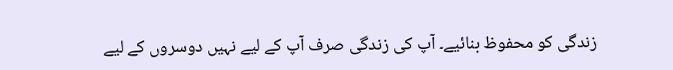زندگی کو محفوظ بنائیے۔ آپ کی زندگی صرف آپ کے لیے نہیں دوسروں کے لیے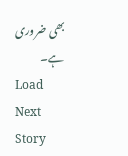بھی ضروری ہے۔
Load Next Story